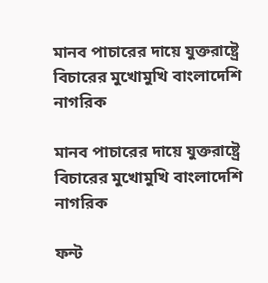মানব পাচারের দায়ে যুক্তরাষ্ট্রে বিচারের মুখোমুখি বাংলাদেশি নাগরিক

মানব পাচারের দায়ে যুক্তরাষ্ট্রে বিচারের মুখোমুখি বাংলাদেশি নাগরিক

ফন্ট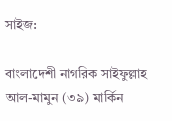সাইজ:

বাংলাদেশী নাগরিক সাইফুল্লাহ আল-মামুন (৩৯) মার্কিন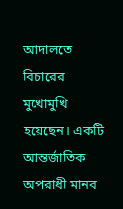আদালতে বিচারের মুখোমুখি হয়েছেন। একটি আন্তর্জাতিক অপরাধী মানব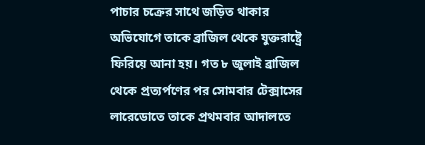পাচার চক্রের সাথে জড়িত থাকার অভিযোগে তাকে ব্রাজিল থেকে যুক্তরাষ্ট্রে ফিরিয়ে আনা হয়। গত ৮ জুলাই ব্রাজিল থেকে প্রত্যর্পণের পর সোমবার টেক্সাসের লারেডোতে তাকে প্রথমবার আদালতে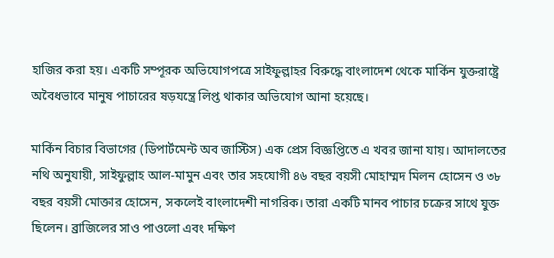হাজির করা হয়। একটি সম্পূরক অভিযোগপত্রে সাইফুল্লাহর বিরুদ্ধে বাংলাদেশ থেকে মার্কিন যুক্তরাষ্ট্রে অবৈধভাবে মানুষ পাচারের ষড়যন্ত্রে লিপ্ত থাকার অভিযোগ আনা হয়েছে।

মার্কিন বিচার বিভাগের (ডিপার্টমেন্ট অব জাস্টিস) এক প্রেস বিজ্ঞপ্তিতে এ খবর জানা যায়। আদালতের নথি অনুযায়ী, সাইফুল্লাহ আল-মামুন এবং তার সহযোগী ৪৬ বছর বয়সী মোহাম্মদ মিলন হোসেন ও ৩৮ বছর বয়সী মোক্তার হোসেন, সকলেই বাংলাদেশী নাগরিক। তারা একটি মানব পাচার চক্রের সাথে যুক্ত ছিলেন। ব্রাজিলের সাও পাওলো এবং দক্ষিণ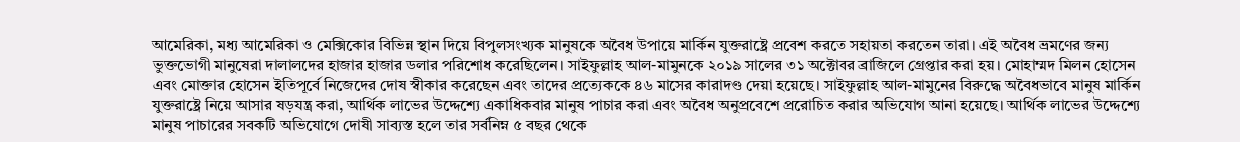আমেরিকা, মধ্য আমেরিকা ও মেক্সিকোর বিভিন্ন স্থান দিয়ে বিপুলসংখ্যক মানুষকে অবৈধ উপায়ে মার্কিন যুক্তরাষ্ট্রে প্রবেশ করতে সহায়তা করতেন তারা। এই অবৈধ ভ্রমণের জন্য ভুক্তভোগী মানুষেরা দালালদের হাজার হাজার ডলার পরিশোধ করেছিলেন। সাইফুল্লাহ আল-মামুনকে ২০১৯ সালের ৩১ অক্টোবর ব্রাজিলে গ্রেপ্তার করা হয়। মোহাম্মদ মিলন হোসেন এবং মোক্তার হোসেন ইতিপূর্বে নিজেদের দোষ স্বীকার করেছেন এবং তাদের প্রত্যেককে ৪৬ মাসের কারাদণ্ড দেয়া হয়েছে। সাইফুল্লাহ আল-মামুনের বিরুদ্ধে অবৈধভাবে মানুষ মার্কিন যুক্তরাষ্ট্রে নিয়ে আসার ষড়যন্ত্র করা, আর্থিক লাভের উদ্দেশ্যে একাধিকবার মানুষ পাচার করা এবং অবৈধ অনুপ্রবেশে প্ররোচিত করার অভিযোগ আনা হয়েছে। আর্থিক লাভের উদ্দেশ্যে মানুষ পাচারের সবকটি অভিযোগে দোষী সাব্যস্ত হলে তার সর্বনিম্ন ৫ বছর থেকে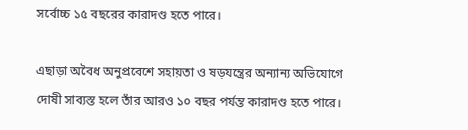সর্বোচ্চ ১৫ বছরের কারাদণ্ড হতে পারে।

এছাড়া অবৈধ অনুপ্রবেশে সহায়তা ও ষড়যন্ত্রের অন্যান্য অভিযোগে দোষী সাব্যস্ত হলে তাঁর আরও ১০ বছর পর্যন্ত কারাদণ্ড হতে পারে।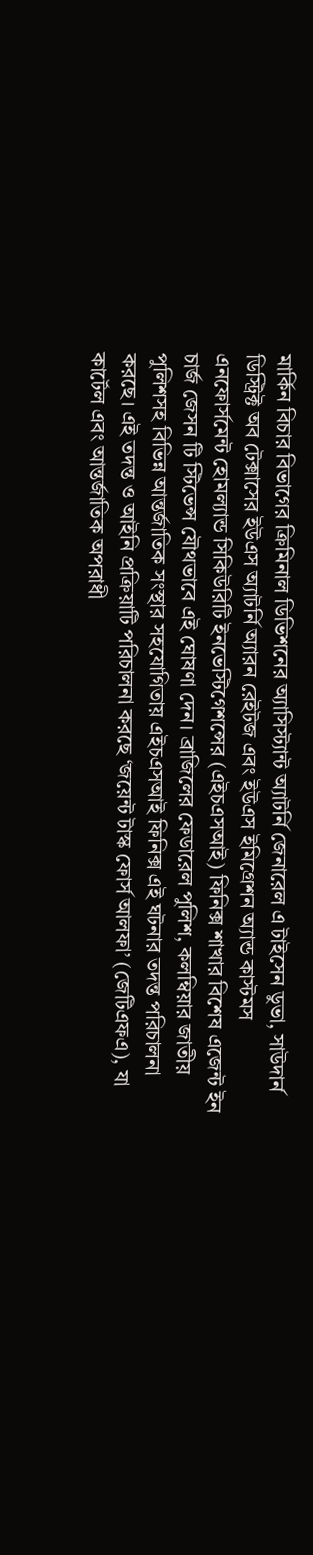মার্কিন বিচার বিভাগের ক্রিমিনাল ডিভিশনের অ্যাসিস্ট্যান্ট অ্যাটর্নি জেনারেল এ টাইসেন ডুভা, সাউদার্ন ডিস্ট্রিক্ট অব টেক্সাসের ইউএস অ্যাটর্নি অ্যারন রেইটজ এবং ইউএস ইমিগ্রেশন অ্যান্ড কাস্টমস এনফোর্সমেন্ট হোমল্যান্ড সিকিউরিটি ইনভেস্টিগেশন্সের (এইচএসআই) ফিনিক্স শাখার বিশেষ এজেন্ট ইন চার্জ জেসন টি স্টিভেন্স যৌথভাবে এই ঘোষণা দেন। ব্রাজিলের ফেডারেল পুলিশ, কলম্বিয়ার জাতীয় পুলিশসহ বিভিন্ন আন্তর্জাতিক সংস্থার সহযোগিতায় এইচএসআই ফিনিক্স এই ঘটনার তদন্ত পরিচালনা করছে। এই তদন্ত ও আইনি প্রক্রিয়াটি পরিচালনা করছে ‘জয়েন্ট টাস্ক ফোর্স আলফা’ (জেটিএফএ), যা কার্টেল এবং আন্তর্জাতিক অপরাধী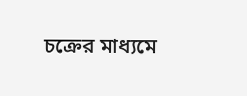চক্রের মাধ্যমে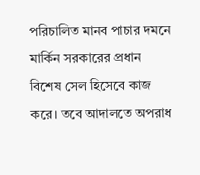পরিচালিত মানব পাচার দমনে মার্কিন সরকারের প্রধান বিশেষ সেল হিসেবে কাজ করে। তবে আদালতে অপরাধ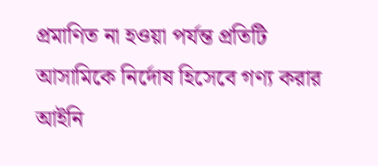প্রমাণিত না হওয়া পর্যন্ত প্রতিটি আসামিকে নির্দোষ হিসেবে গণ্য করার আইনি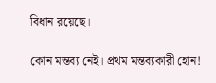বিধান রয়েছে।

কোন মন্তব্য নেই। প্রথম মন্তব্যকারী হোন!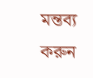মন্তব্য করুন